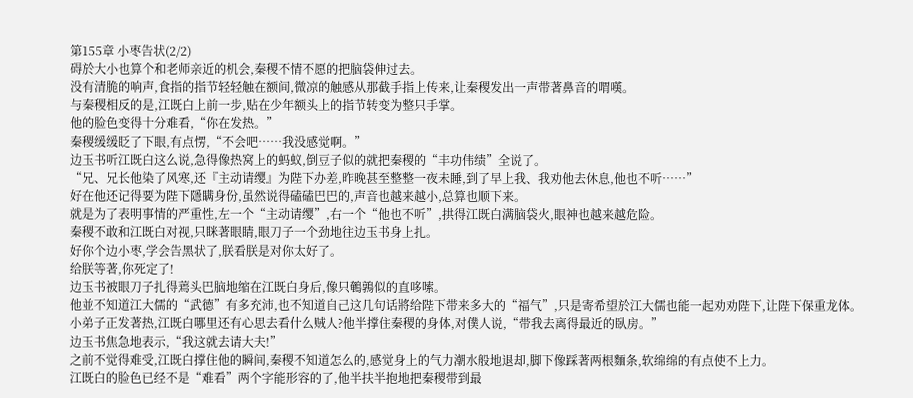第155章 小枣告状(2/2)
碍於大小也算个和老师亲近的机会,秦稷不情不愿的把脑袋伸过去。
没有清脆的响声,食指的指节轻轻触在额间,微凉的触感从那截手指上传来,让秦稷发出一声带著鼻音的喟嘆。
与秦稷相反的是,江既白上前一步,贴在少年额头上的指节转变为整只手掌。
他的脸色变得十分难看,“你在发热。”
秦稷缓缓眨了下眼,有点愣,“不会吧……我没感觉啊。”
边玉书听江既白这么说,急得像热窝上的蚂蚁,倒豆子似的就把秦稷的“丰功伟绩”全说了。
“兄、兄长他染了风寒,还『主动请缨』为陛下办差,昨晚甚至整整一夜未睡,到了早上我、我劝他去休息,他也不听……”
好在他还记得要为陛下隱瞒身份,虽然说得磕磕巴巴的,声音也越来越小,总算也顺下来。
就是为了表明事情的严重性,左一个“主动请缨”,右一个“他也不听”,拱得江既白满脑袋火,眼神也越来越危险。
秦稷不敢和江既白对视,只眯著眼睛,眼刀子一个劲地往边玉书身上扎。
好你个边小枣,学会告黑状了,朕看朕是对你太好了。
给朕等著,你死定了!
边玉书被眼刀子扎得蔫头巴脑地缩在江既白身后,像只鵪鶉似的直哆嗦。
他並不知道江大儒的“武德”有多充沛,也不知道自己这几句话將给陛下带来多大的“福气”,只是寄希望於江大儒也能一起劝劝陛下,让陛下保重龙体。
小弟子正发著热,江既白哪里还有心思去看什么贼人?他半撑住秦稷的身体,对僕人说,“带我去离得最近的臥房。”
边玉书焦急地表示,“我这就去请大夫!”
之前不觉得难受,江既白撑住他的瞬间,秦稷不知道怎么的,感觉身上的气力潮水般地退却,脚下像踩著两根麵条,软绵绵的有点使不上力。
江既白的脸色已经不是“难看”两个字能形容的了,他半扶半抱地把秦稷带到最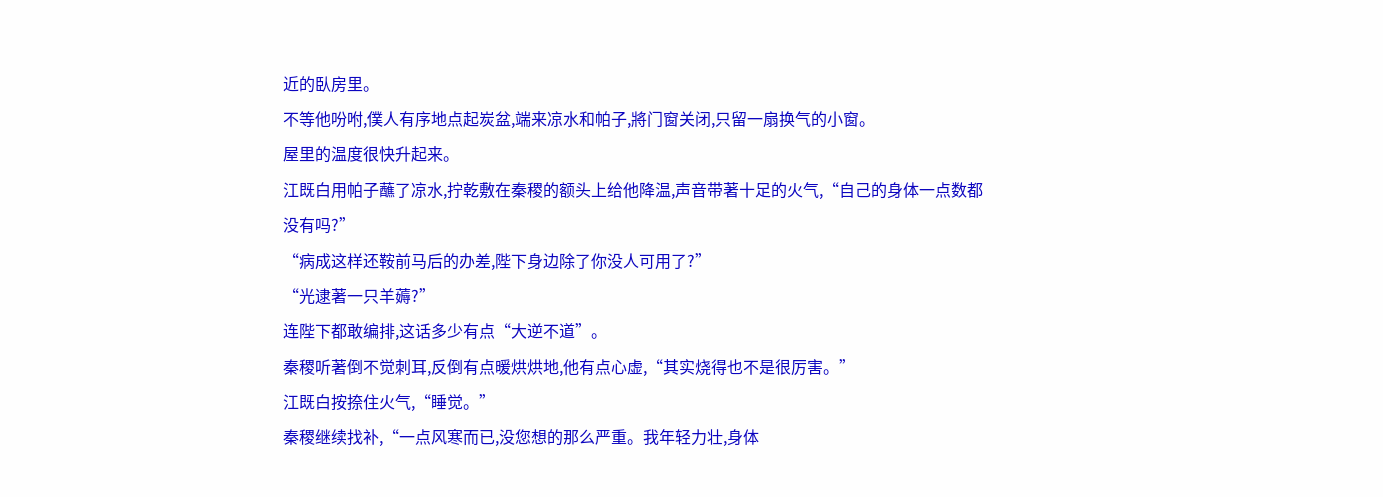近的臥房里。
不等他吩咐,僕人有序地点起炭盆,端来凉水和帕子,將门窗关闭,只留一扇换气的小窗。
屋里的温度很快升起来。
江既白用帕子蘸了凉水,拧乾敷在秦稷的额头上给他降温,声音带著十足的火气,“自己的身体一点数都没有吗?”
“病成这样还鞍前马后的办差,陛下身边除了你没人可用了?”
“光逮著一只羊薅?”
连陛下都敢编排,这话多少有点“大逆不道”。
秦稷听著倒不觉刺耳,反倒有点暖烘烘地,他有点心虚,“其实烧得也不是很厉害。”
江既白按捺住火气,“睡觉。”
秦稷继续找补,“一点风寒而已,没您想的那么严重。我年轻力壮,身体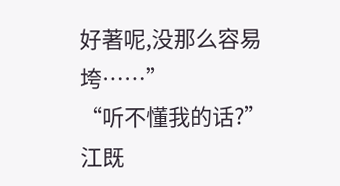好著呢,没那么容易垮……”
“听不懂我的话?”
江既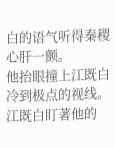白的语气听得秦稷心肝一颤。
他抬眼撞上江既白冷到极点的视线。
江既白盯著他的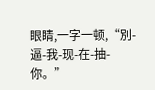眼睛,一字一顿,“別-逼-我-现-在-抽-你。”